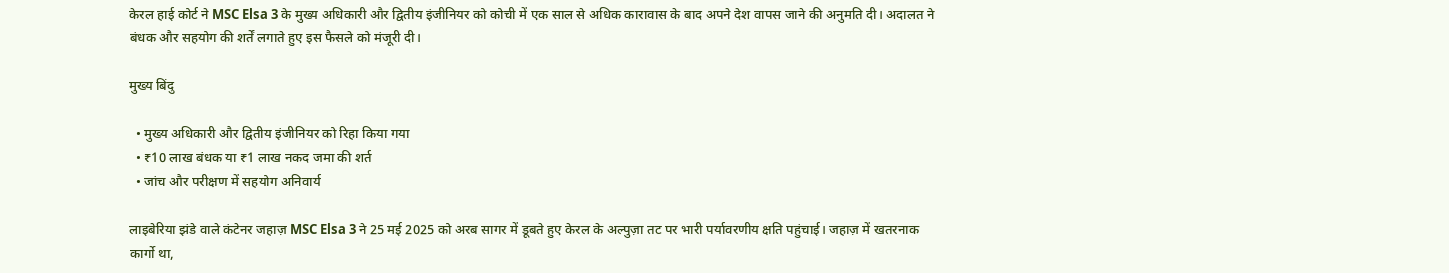केरल हाई कोर्ट ने MSC Elsa 3 के मुख्य अधिकारी और द्वितीय इंजीनियर को कोची में एक साल से अधिक कारावास के बाद अपने देश वापस जाने की अनुमति दी। अदालत ने बंधक और सहयोग की शर्तें लगाते हुए इस फैसले को मंजूरी दी।

मुख्य बिंदु

  • मुख्य अधिकारी और द्वितीय इंजीनियर को रिहा किया गया
  • ₹10 लाख बंधक या ₹1 लाख नकद जमा की शर्त
  • जांच और परीक्षण में सहयोग अनिवार्य

लाइबेरिया झंडे वाले कंटेनर जहाज़ MSC Elsa 3 ने 25 मई 2025 को अरब सागर में डूबते हुए केरल के अल्पुज़ा तट पर भारी पर्यावरणीय क्षति पहुंचाई। जहाज़ में खतरनाक कार्गो था,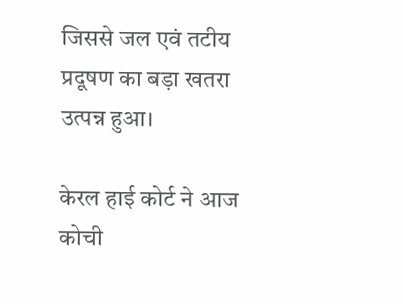जिससे जल एवं तटीय प्रदूषण का बड़ा खतरा उत्पन्न हुआ।

केरल हाई कोर्ट ने आज कोची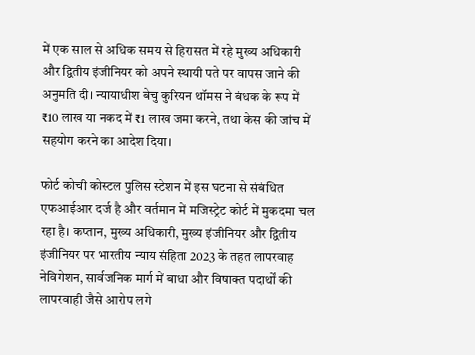में एक साल से अधिक समय से हिरासत में रहे मुख्य अधिकारी और द्वितीय इंजीनियर को अपने स्थायी पते पर वापस जाने की अनुमति दी। न्यायाधीश बेचु कुरियन थॉमस ने बंधक के रूप में ₹10 लाख या नकद में ₹1 लाख जमा करने, तथा केस की जांच में सहयोग करने का आदेश दिया।

फोर्ट कोची कोस्टल पुलिस स्टेशन में इस घटना से संबंधित एफआईआर दर्ज है और वर्तमान में मजिस्ट्रेट कोर्ट में मुकदमा चल रहा है। कप्तान, मुख्य अधिकारी, मुख्य इंजीनियर और द्वितीय इंजीनियर पर भारतीय न्याय संहिता 2023 के तहत लापरवाह नेविगेशन, सार्वजनिक मार्ग में बाधा और विषाक्त पदार्थों की लापरवाही जैसे आरोप लगे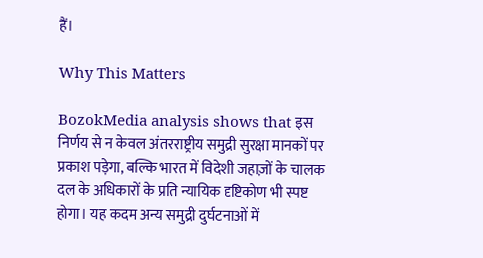हैं।

Why This Matters

BozokMedia analysis shows that इस निर्णय से न केवल अंतरराष्ट्रीय समुद्री सुरक्षा मानकों पर प्रकाश पड़ेगा, बल्कि भारत में विदेशी जहाज़ों के चालक दल के अधिकारों के प्रति न्यायिक दृष्टिकोण भी स्पष्ट होगा। यह कदम अन्य समुद्री दुर्घटनाओं में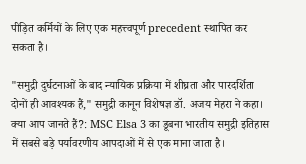पीड़ित कर्मियों के लिए एक महत्त्वपूर्ण precedent स्थापित कर सकता है।

"समुद्री दुर्घटनाओं के बाद न्यायिक प्रक्रिया में शीघ्रता और पारदर्शिता दोनों ही आवश्यक हैं," समुद्री कानून विशेषज्ञ डॉ. अजय मेहरा ने कहा।
क्या आप जानते हैं?: MSC Elsa 3 का डूबना भारतीय समुद्री इतिहास में सबसे बड़े पर्यावरणीय आपदाओं में से एक माना जाता है।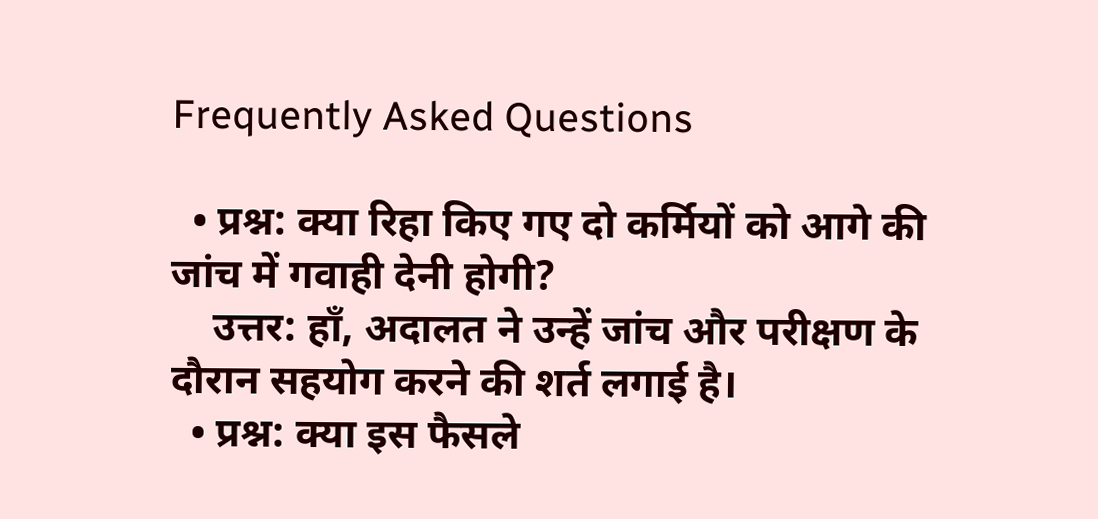Frequently Asked Questions

  • प्रश्न: क्या रिहा किए गए दो कर्मियों को आगे की जांच में गवाही देनी होगी?
    उत्तर: हाँ, अदालत ने उन्हें जांच और परीक्षण के दौरान सहयोग करने की शर्त लगाई है।
  • प्रश्न: क्या इस फैसले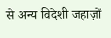से अन्य विदेशी जहाज़ों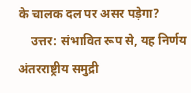के चालक दल पर असर पड़ेगा?
    उत्तर: संभावित रूप से, यह निर्णय अंतरराष्ट्रीय समुद्री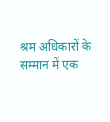श्रम अधिकारों के सम्मान में एक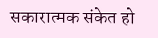सकारात्मक संकेत हो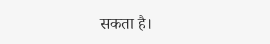सकता है।